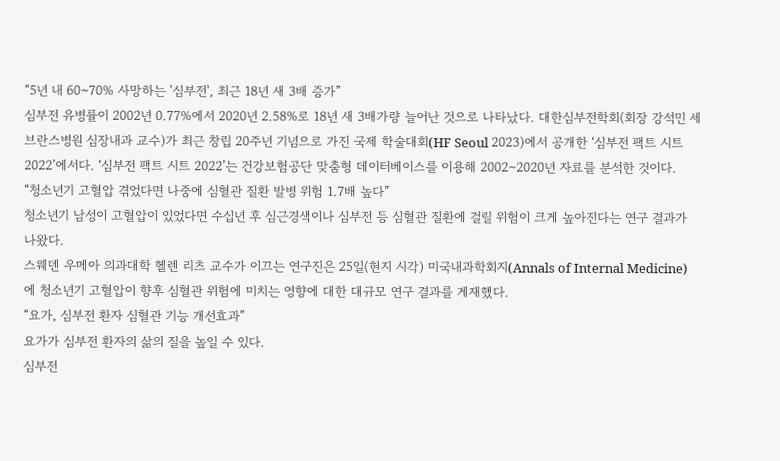“5년 내 60~70% 사망하는 '심부전', 최근 18년 새 3배 증가”
심부전 유병률이 2002년 0.77%에서 2020년 2.58%로 18년 새 3배가량 늘어난 것으로 나타났다. 대한심부전학회(회장 강석민 세브란스병원 심장내과 교수)가 최근 창립 20주년 기념으로 가진 국제 학술대회(HF Seoul 2023)에서 공개한 ‘심부전 팩트 시트 2022’에서다. ‘심부전 팩트 시트 2022’는 건강보험공단 맞춤형 데이터베이스를 이용해 2002∼2020년 자료를 분석한 것이다.
“청소년기 고혈압 겪었다면 나중에 심혈관 질환 발병 위험 1.7배 높다”
청소년기 남성이 고혈압이 있었다면 수십년 후 심근경색이나 심부전 등 심혈관 질환에 걸릴 위험이 크게 높아진다는 연구 결과가 나왔다.
스웨덴 우메아 의과대학 헬렌 리츠 교수가 이끄는 연구진은 25일(현지 시각) 미국내과학회지(Annals of Internal Medicine)에 청소년기 고혈압이 향후 심혈관 위험에 미치는 영향에 대한 대규모 연구 결과를 게재했다.
“요가, 심부전 환자 심혈관 기능 개선효과”
요가가 심부전 환자의 삶의 질을 높일 수 있다.
심부전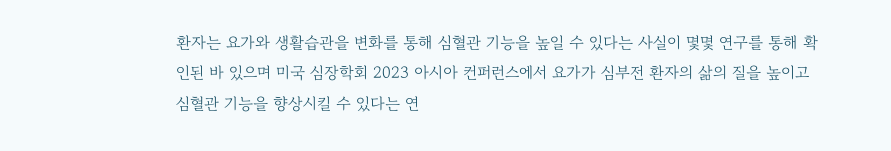환자는 요가와 생활습관을 변화를 통해 심혈관 기능을 높일 수 있다는 사실이 몇몇 연구를 통해 확인된 바 있으며 미국 심장학회 2023 아시아 컨퍼런스에서 요가가 심부전 환자의 삶의 질을 높이고 심혈관 기능을 향상시킬 수 있다는 연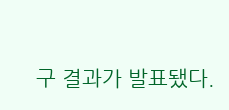구 결과가 발표됐다.